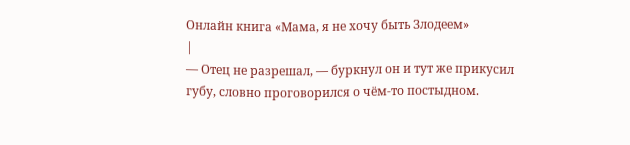Онлайн книга «Мама, я не хочу быть Злодеем»
|
— Отец не разрешал, — буркнул он и тут же прикусил губу, словно проговорился о чём-то постыдном.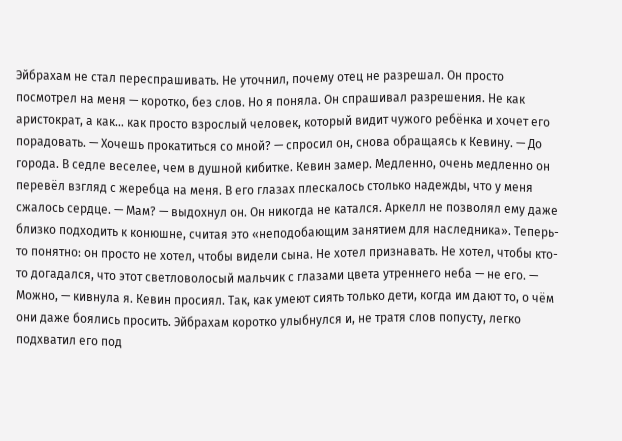Эйбрахам не стал переспрашивать. Не уточнил, почему отец не разрешал. Он просто посмотрел на меня — коротко, без слов. Но я поняла. Он спрашивал разрешения. Не как аристократ, а как… как просто взрослый человек, который видит чужого ребёнка и хочет его порадовать. — Хочешь прокатиться со мной? — спросил он, снова обращаясь к Кевину. — До города. В седле веселее, чем в душной кибитке. Кевин замер. Медленно, очень медленно он перевёл взгляд с жеребца на меня. В его глазах плескалось столько надежды, что у меня сжалось сердце. — Мам? — выдохнул он. Он никогда не катался. Аркелл не позволял ему даже близко подходить к конюшне, считая это «неподобающим занятием для наследника». Теперь-то понятно: он просто не хотел, чтобы видели сына. Не хотел признавать. Не хотел, чтобы кто-то догадался, что этот светловолосый мальчик с глазами цвета утреннего неба — не его. — Можно, — кивнула я. Кевин просиял. Так, как умеют сиять только дети, когда им дают то, о чём они даже боялись просить. Эйбрахам коротко улыбнулся и, не тратя слов попусту, легко подхватил его под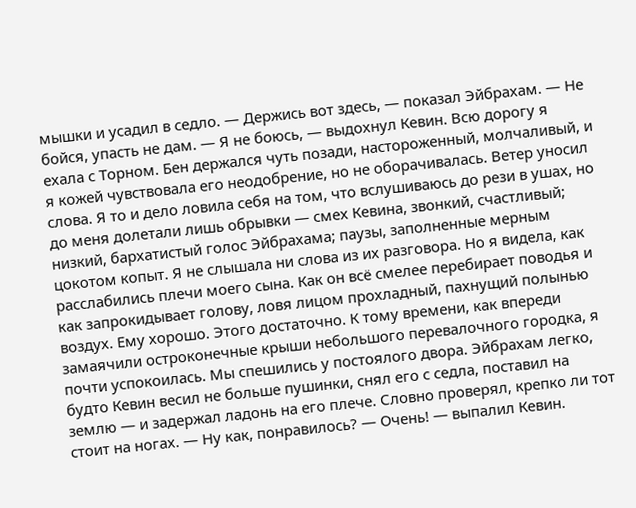мышки и усадил в седло. — Держись вот здесь, — показал Эйбрахам. — Не бойся, упасть не дам. — Я не боюсь, — выдохнул Кевин. Всю дорогу я ехала с Торном. Бен держался чуть позади, настороженный, молчаливый, и я кожей чувствовала его неодобрение, но не оборачивалась. Ветер уносил слова. Я то и дело ловила себя на том, что вслушиваюсь до рези в ушах, но до меня долетали лишь обрывки — смех Кевина, звонкий, счастливый; низкий, бархатистый голос Эйбрахама; паузы, заполненные мерным цокотом копыт. Я не слышала ни слова из их разговора. Но я видела, как расслабились плечи моего сына. Как он всё смелее перебирает поводья и как запрокидывает голову, ловя лицом прохладный, пахнущий полынью воздух. Ему хорошо. Этого достаточно. К тому времени, как впереди замаячили остроконечные крыши небольшого перевалочного городка, я почти успокоилась. Мы спешились у постоялого двора. Эйбрахам легко, будто Кевин весил не больше пушинки, снял его с седла, поставил на землю — и задержал ладонь на его плече. Словно проверял, крепко ли тот стоит на ногах. — Ну как, понравилось? — Очень! — выпалил Кевин.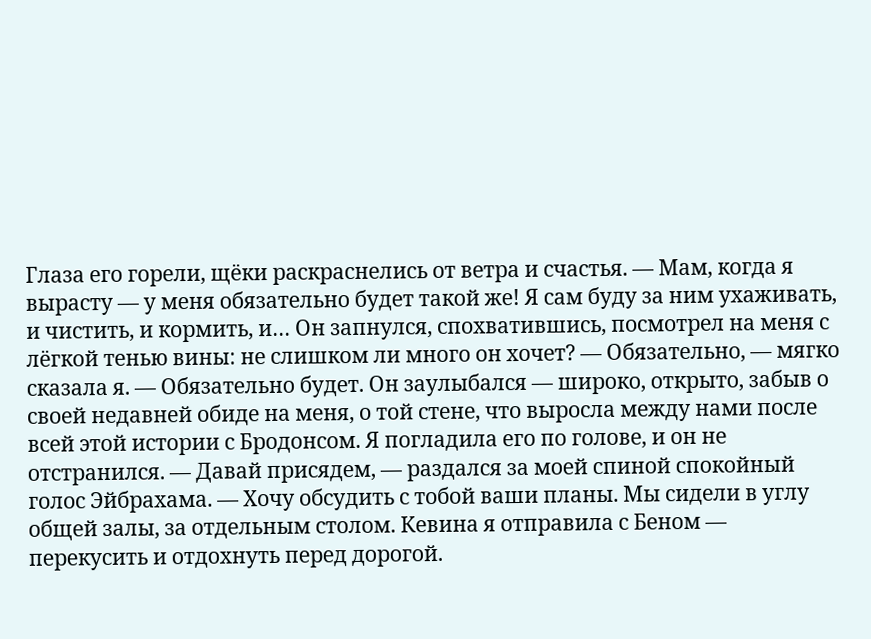Глаза его горели, щёки раскраснелись от ветра и счастья. — Мам, когда я вырасту — у меня обязательно будет такой же! Я сам буду за ним ухаживать, и чистить, и кормить, и… Он запнулся, спохватившись, посмотрел на меня с лёгкой тенью вины: не слишком ли много он хочет? — Обязательно, — мягко сказала я. — Обязательно будет. Он заулыбался — широко, открыто, забыв о своей недавней обиде на меня, о той стене, что выросла между нами после всей этой истории с Бродонсом. Я погладила его по голове, и он не отстранился. — Давай присядем, — раздался за моей спиной спокойный голос Эйбрахама. — Хочу обсудить с тобой ваши планы. Мы сидели в углу общей залы, за отдельным столом. Кевина я отправила с Беном — перекусить и отдохнуть перед дорогой.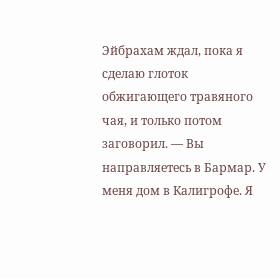Эйбрахам ждал, пока я сделаю глоток обжигающего травяного чая, и только потом заговорил. — Вы направляетесь в Бармар. У меня дом в Калигрофе. Я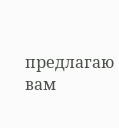предлагаю вам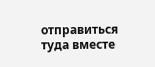отправиться туда вместе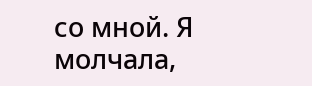со мной. Я молчала,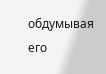обдумывая его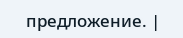предложение. |